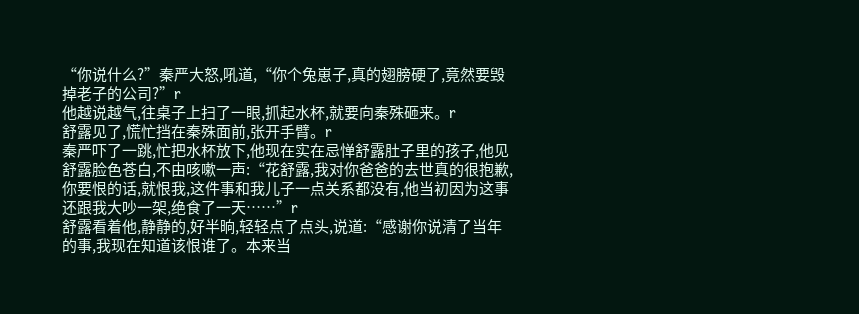“你说什么?”秦严大怒,吼道,“你个兔崽子,真的翅膀硬了,竟然要毁掉老子的公司?”r
他越说越气,往桌子上扫了一眼,抓起水杯,就要向秦殊砸来。r
舒露见了,慌忙挡在秦殊面前,张开手臂。r
秦严吓了一跳,忙把水杯放下,他现在实在忌惮舒露肚子里的孩子,他见舒露脸色苍白,不由咳嗽一声:“花舒露,我对你爸爸的去世真的很抱歉,你要恨的话,就恨我,这件事和我儿子一点关系都没有,他当初因为这事还跟我大吵一架,绝食了一天……”r
舒露看着他,静静的,好半晌,轻轻点了点头,说道:“感谢你说清了当年的事,我现在知道该恨谁了。本来当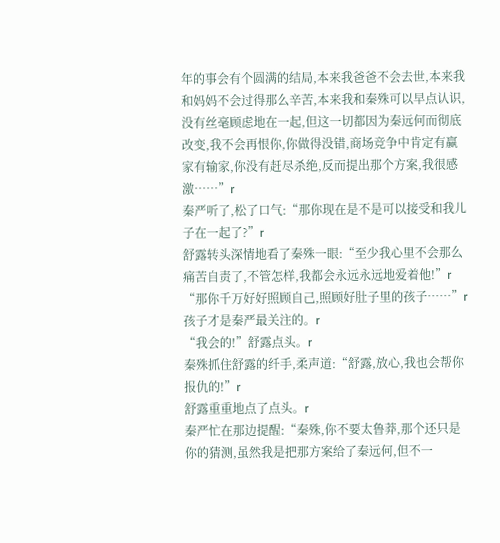年的事会有个圆满的结局,本来我爸爸不会去世,本来我和妈妈不会过得那么辛苦,本来我和秦殊可以早点认识,没有丝毫顾虑地在一起,但这一切都因为秦远何而彻底改变,我不会再恨你,你做得没错,商场竞争中肯定有赢家有输家,你没有赶尽杀绝,反而提出那个方案,我很感激……”r
秦严听了,松了口气:“那你现在是不是可以接受和我儿子在一起了?”r
舒露转头深情地看了秦殊一眼:“至少我心里不会那么痛苦自责了,不管怎样,我都会永远永远地爱着他!”r
“那你千万好好照顾自己,照顾好肚子里的孩子……”r
孩子才是秦严最关注的。r
“我会的!”舒露点头。r
秦殊抓住舒露的纤手,柔声道:“舒露,放心,我也会帮你报仇的!”r
舒露重重地点了点头。r
秦严忙在那边提醒:“秦殊,你不要太鲁莽,那个还只是你的猜测,虽然我是把那方案给了秦远何,但不一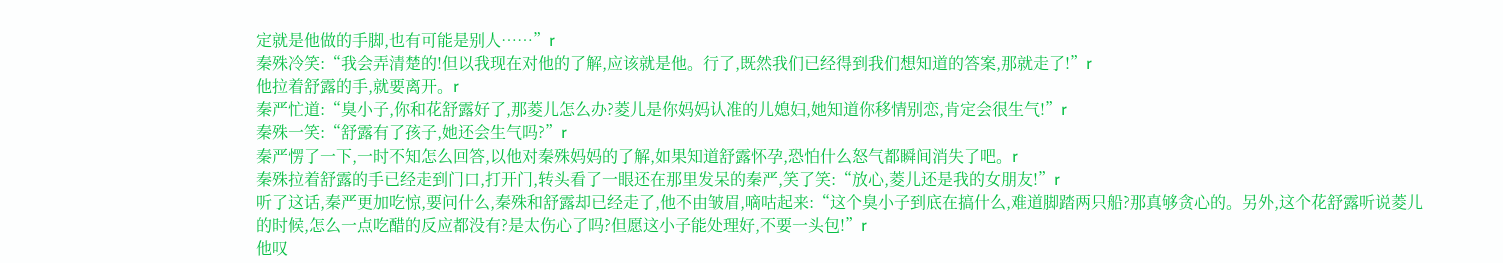定就是他做的手脚,也有可能是别人……”r
秦殊冷笑:“我会弄清楚的!但以我现在对他的了解,应该就是他。行了,既然我们已经得到我们想知道的答案,那就走了!”r
他拉着舒露的手,就要离开。r
秦严忙道:“臭小子,你和花舒露好了,那菱儿怎么办?菱儿是你妈妈认准的儿媳妇,她知道你移情别恋,肯定会很生气!”r
秦殊一笑:“舒露有了孩子,她还会生气吗?”r
秦严愣了一下,一时不知怎么回答,以他对秦殊妈妈的了解,如果知道舒露怀孕,恐怕什么怒气都瞬间消失了吧。r
秦殊拉着舒露的手已经走到门口,打开门,转头看了一眼还在那里发呆的秦严,笑了笑:“放心,菱儿还是我的女朋友!”r
听了这话,秦严更加吃惊,要问什么,秦殊和舒露却已经走了,他不由皱眉,嘀咕起来:“这个臭小子到底在搞什么,难道脚踏两只船?那真够贪心的。另外,这个花舒露听说菱儿的时候,怎么一点吃醋的反应都没有?是太伤心了吗?但愿这小子能处理好,不要一头包!”r
他叹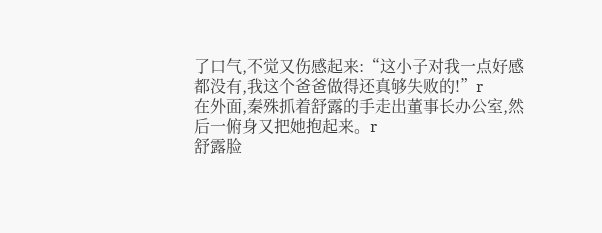了口气,不觉又伤感起来:“这小子对我一点好感都没有,我这个爸爸做得还真够失败的!”r
在外面,秦殊抓着舒露的手走出董事长办公室,然后一俯身又把她抱起来。r
舒露脸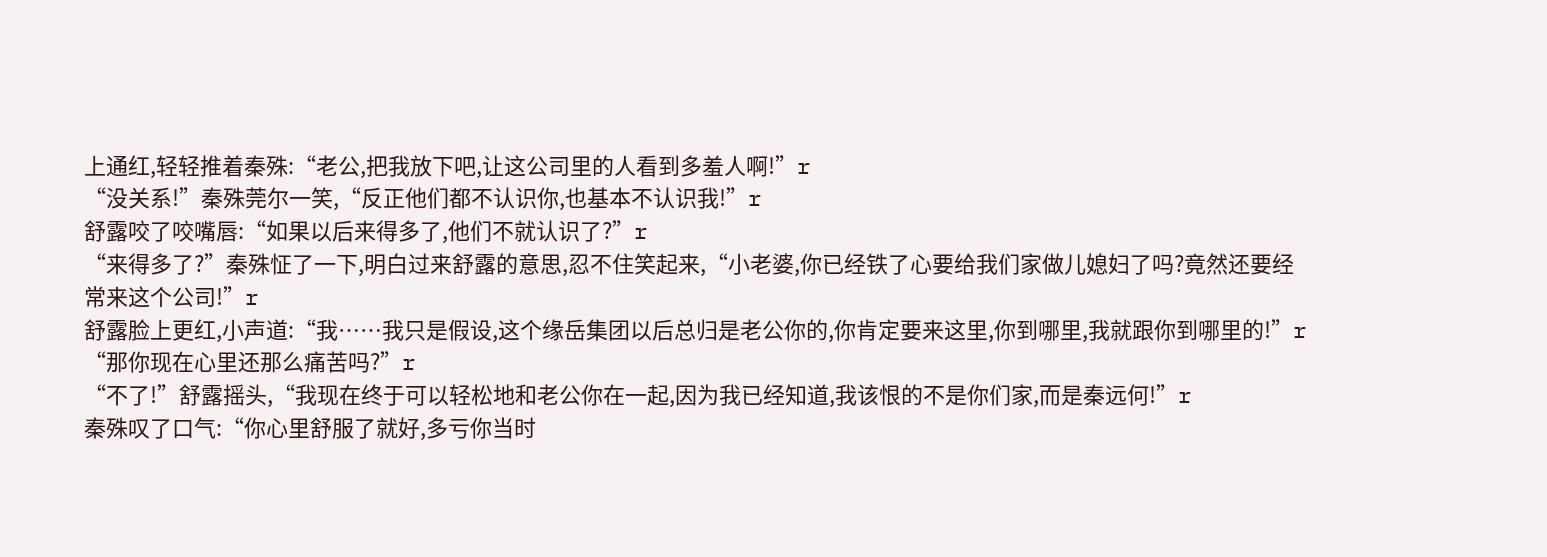上通红,轻轻推着秦殊:“老公,把我放下吧,让这公司里的人看到多羞人啊!”r
“没关系!”秦殊莞尔一笑,“反正他们都不认识你,也基本不认识我!”r
舒露咬了咬嘴唇:“如果以后来得多了,他们不就认识了?”r
“来得多了?”秦殊怔了一下,明白过来舒露的意思,忍不住笑起来,“小老婆,你已经铁了心要给我们家做儿媳妇了吗?竟然还要经常来这个公司!”r
舒露脸上更红,小声道:“我……我只是假设,这个缘岳集团以后总归是老公你的,你肯定要来这里,你到哪里,我就跟你到哪里的!”r
“那你现在心里还那么痛苦吗?”r
“不了!”舒露摇头,“我现在终于可以轻松地和老公你在一起,因为我已经知道,我该恨的不是你们家,而是秦远何!”r
秦殊叹了口气:“你心里舒服了就好,多亏你当时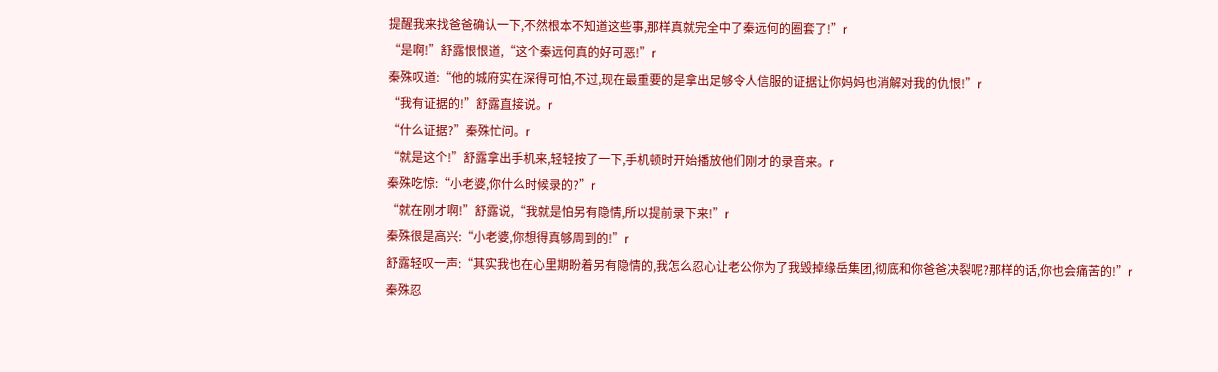提醒我来找爸爸确认一下,不然根本不知道这些事,那样真就完全中了秦远何的圈套了!”r
“是啊!”舒露恨恨道,“这个秦远何真的好可恶!”r
秦殊叹道:“他的城府实在深得可怕,不过,现在最重要的是拿出足够令人信服的证据让你妈妈也消解对我的仇恨!”r
“我有证据的!”舒露直接说。r
“什么证据?”秦殊忙问。r
“就是这个!”舒露拿出手机来,轻轻按了一下,手机顿时开始播放他们刚才的录音来。r
秦殊吃惊:“小老婆,你什么时候录的?”r
“就在刚才啊!”舒露说,“我就是怕另有隐情,所以提前录下来!”r
秦殊很是高兴:“小老婆,你想得真够周到的!”r
舒露轻叹一声:“其实我也在心里期盼着另有隐情的,我怎么忍心让老公你为了我毁掉缘岳集团,彻底和你爸爸决裂呢?那样的话,你也会痛苦的!”r
秦殊忍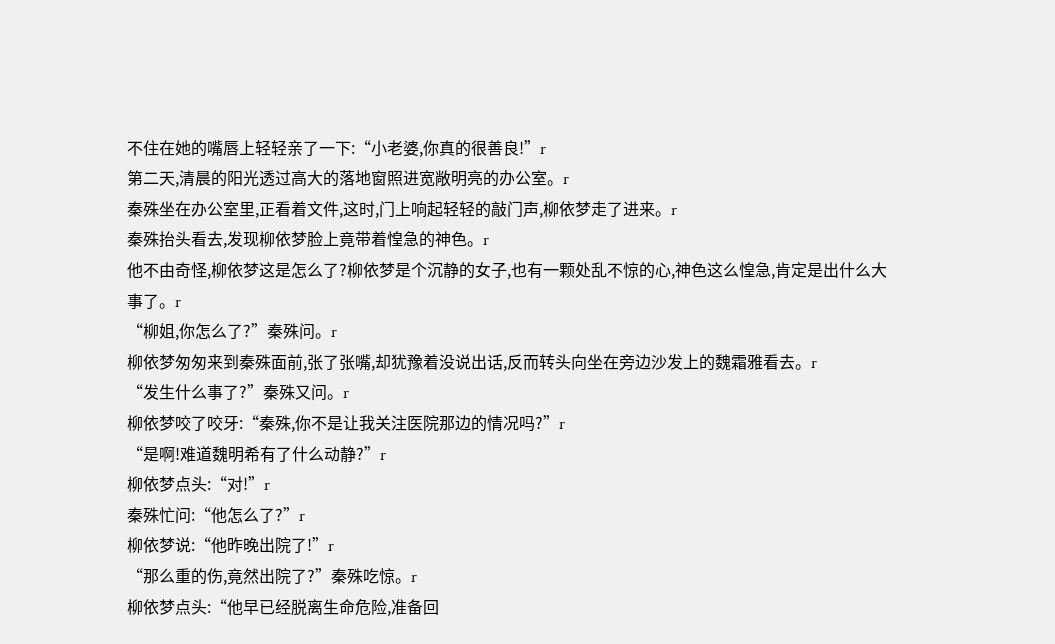不住在她的嘴唇上轻轻亲了一下:“小老婆,你真的很善良!”r
第二天,清晨的阳光透过高大的落地窗照进宽敞明亮的办公室。r
秦殊坐在办公室里,正看着文件,这时,门上响起轻轻的敲门声,柳依梦走了进来。r
秦殊抬头看去,发现柳依梦脸上竟带着惶急的神色。r
他不由奇怪,柳依梦这是怎么了?柳依梦是个沉静的女子,也有一颗处乱不惊的心,神色这么惶急,肯定是出什么大事了。r
“柳姐,你怎么了?”秦殊问。r
柳依梦匆匆来到秦殊面前,张了张嘴,却犹豫着没说出话,反而转头向坐在旁边沙发上的魏霜雅看去。r
“发生什么事了?”秦殊又问。r
柳依梦咬了咬牙:“秦殊,你不是让我关注医院那边的情况吗?”r
“是啊!难道魏明希有了什么动静?”r
柳依梦点头:“对!”r
秦殊忙问:“他怎么了?”r
柳依梦说:“他昨晚出院了!”r
“那么重的伤,竟然出院了?”秦殊吃惊。r
柳依梦点头:“他早已经脱离生命危险,准备回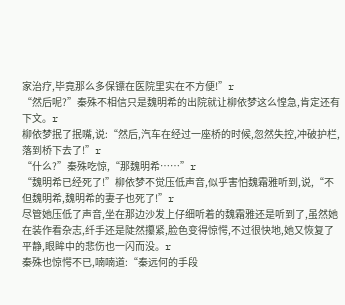家治疗,毕竟那么多保镖在医院里实在不方便!”r
“然后呢?”秦殊不相信只是魏明希的出院就让柳依梦这么惶急,肯定还有下文。r
柳依梦抿了抿嘴,说:“然后,汽车在经过一座桥的时候,忽然失控,冲破护栏,落到桥下去了!”r
“什么?”秦殊吃惊,“那魏明希……”r
“魏明希已经死了!”柳依梦不觉压低声音,似乎害怕魏霜雅听到,说,“不但魏明希,魏明希的妻子也死了!”r
尽管她压低了声音,坐在那边沙发上仔细听着的魏霜雅还是听到了,虽然她在装作看杂志,纤手还是陡然攥紧,脸色变得惊愕,不过很快地,她又恢复了平静,眼眸中的悲伤也一闪而没。r
秦殊也惊愕不已,喃喃道:“秦远何的手段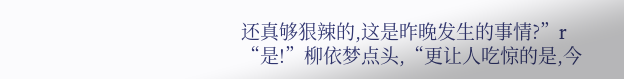还真够狠辣的,这是昨晚发生的事情?”r
“是!”柳依梦点头,“更让人吃惊的是,今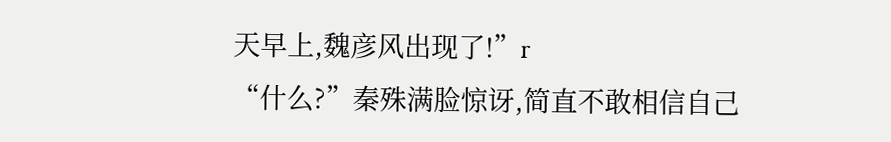天早上,魏彦风出现了!”r
“什么?”秦殊满脸惊讶,简直不敢相信自己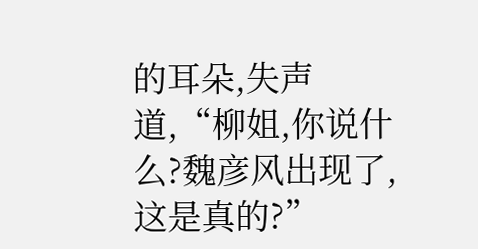的耳朵,失声道,“柳姐,你说什么?魏彦风出现了,这是真的?”